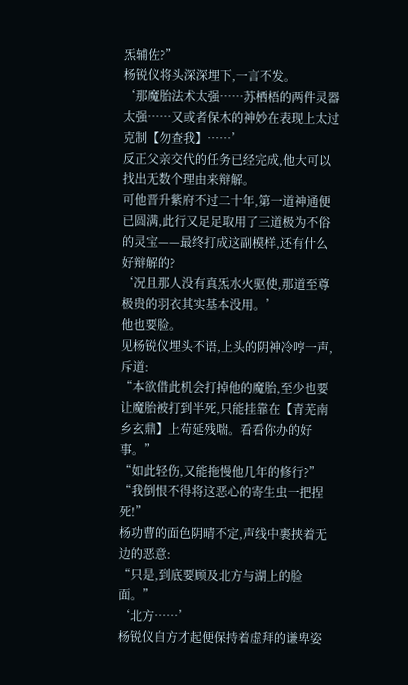炁辅佐?”
杨锐仪将头深深埋下,一言不发。
‘那魔胎法术太强……苏栖梧的两件灵器太强……又或者保木的神妙在表现上太过克制【勿查我】……’
反正父亲交代的任务已经完成,他大可以找出无数个理由来辩解。
可他晋升紫府不过二十年,第一道神通便已圆满,此行又足足取用了三道极为不俗的灵宝——最终打成这副模样,还有什么好辩解的?
‘况且那人没有真炁水火驱使,那道至尊极贵的羽衣其实基本没用。’
他也要脸。
见杨锐仪埋头不语,上头的阴神冷哼一声,斥道:
“本欲借此机会打掉他的魔胎,至少也要让魔胎被打到半死,只能挂靠在【青芜南乡玄鼎】上苟延残喘。看看你办的好事。”
“如此轻伤,又能拖慢他几年的修行?”
“我倒恨不得将这恶心的寄生虫一把捏死!”
杨功曹的面色阴晴不定,声线中裹挟着无边的恶意:
“只是,到底要顾及北方与湖上的脸面。”
‘北方……’
杨锐仪自方才起便保持着虚拜的谦卑姿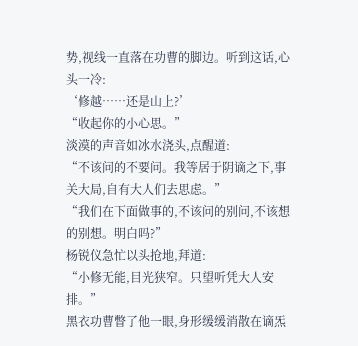势,视线一直落在功曹的脚边。听到这话,心头一冷:
‘修越……还是山上?’
“收起你的小心思。”
淡漠的声音如冰水浇头,点醒道:
“不该问的不要问。我等居于阴谪之下,事关大局,自有大人们去思虑。”
“我们在下面做事的,不该问的别问,不该想的别想。明白吗?”
杨锐仪急忙以头抢地,拜道:
“小修无能,目光狭窄。只望听凭大人安排。”
黑衣功曹瞥了他一眼,身形缓缓消散在谪炁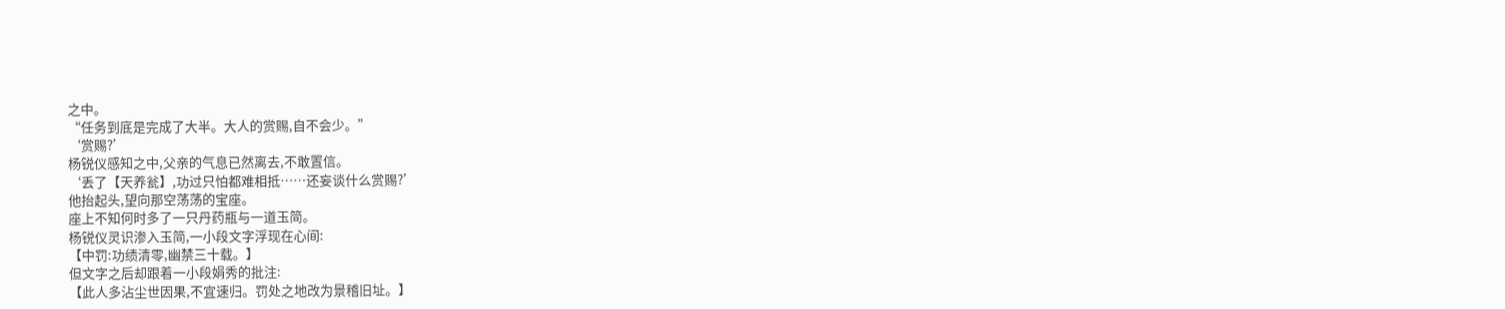之中。
“任务到底是完成了大半。大人的赏赐,自不会少。”
‘赏赐?’
杨锐仪感知之中,父亲的气息已然离去,不敢置信。
‘丢了【天养瓮】,功过只怕都难相抵……还妄谈什么赏赐?’
他抬起头,望向那空荡荡的宝座。
座上不知何时多了一只丹药瓶与一道玉简。
杨锐仪灵识渗入玉简,一小段文字浮现在心间:
【中罚:功绩清零,幽禁三十载。】
但文字之后却跟着一小段娟秀的批注:
【此人多沾尘世因果,不宜速归。罚处之地改为景稽旧址。】